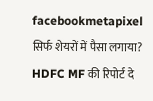facebookmetapixel
सिर्फ शेयरों में पैसा लगाया? HDFC MF की रिपोर्ट दे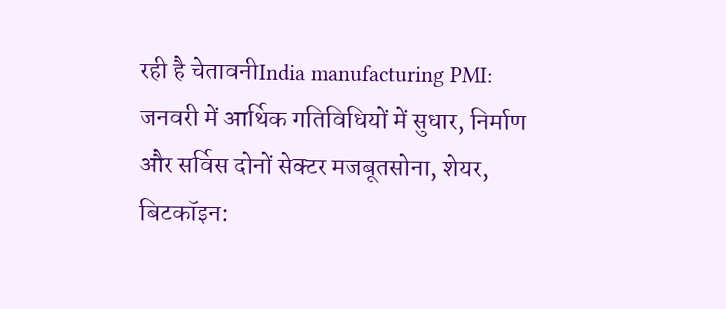रही है चेतावनीIndia manufacturing PMI: जनवरी में आर्थिक गतिविधियों में सुधार, निर्माण और सर्विस दोनों सेक्टर मजबूतसोना, शेयर, बिटकॉइन: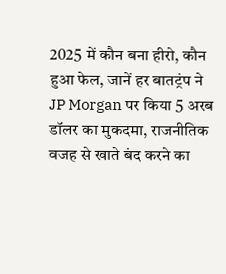2025 में कौन बना हीरो, कौन हुआ फेल, जानें हर बातट्रंप ने JP Morgan पर किया 5 अरब डॉलर का मुकदमा, राजनीतिक वजह से खाते बंद करने का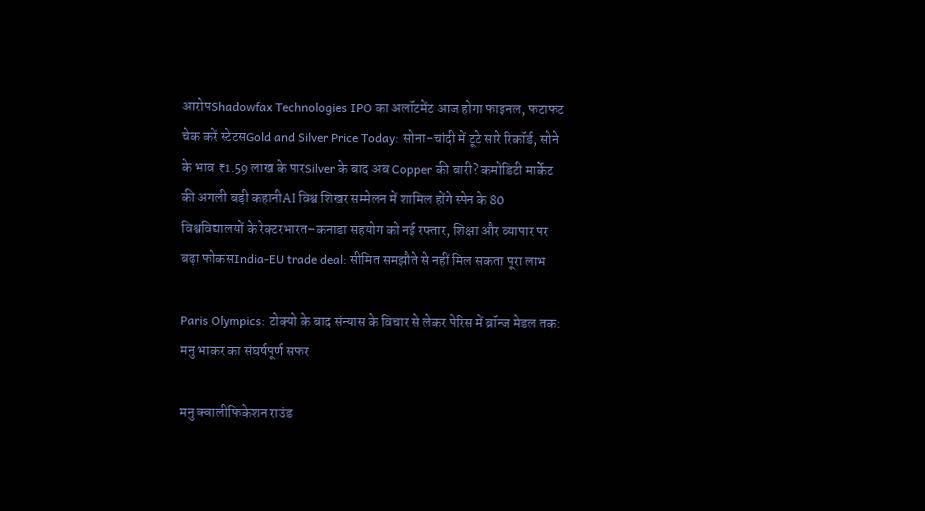आरोपShadowfax Technologies IPO का अलॉटमेंट आज होगा फाइनल, फटाफट चेक करें स्टेटसGold and Silver Price Today: सोना-चांदी में टूटे सारे रिकॉर्ड, सोने के भाव ₹1.59 लाख के पारSilver के बाद अब Copper की बारी? कमोडिटी मार्केट की अगली बड़ी कहानीAI विश्व शिखर सम्मेलन में शामिल होंगे स्पेन के 80 विश्वविद्यालयों के रेक्टरभारत–कनाडा सहयोग को नई रफ्तार, शिक्षा और व्यापार पर बढ़ा फोकसIndia-EU trade deal: सीमित समझौते से नहीं मिल सकता पूरा लाभ

Paris Olympics: टोक्यो के बाद संन्यास के विचार से लेकर पेरिस में ब्रॉन्ज मेडल तक: मनु भाकर का संघर्षपूर्ण सफर

मनु क्वालीफिकेशन राउंड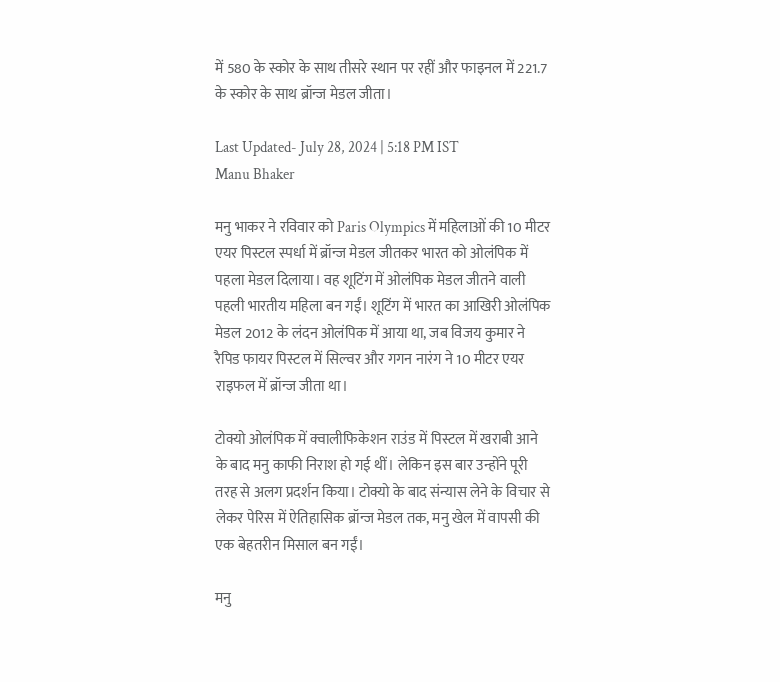में 580 के स्कोर के साथ तीसरे स्थान पर रहीं और फाइनल में 221.7 के स्कोर के साथ ब्रॉन्ज मेडल जीता।

Last Updated- July 28, 2024 | 5:18 PM IST
Manu Bhaker

मनु भाकर ने रविवार को Paris Olympics में महिलाओं की 10 मीटर एयर पिस्टल स्पर्धा में ब्रॉन्ज मेडल जीतकर भारत को ओलंपिक में पहला मेडल दिलाया। वह शूटिंग में ओलंपिक मेडल जीतने वाली पहली भारतीय महिला बन गईं। शूटिंग में भारत का आखिरी ओलंपिक मेडल 2012 के लंदन ओलंपिक में आया था, जब विजय कुमार ने रैपिड फायर पिस्टल में सिल्वर और गगन नारंग ने 10 मीटर एयर राइफल में ब्रॉन्ज जीता था।

टोक्यो ओलंपिक में क्वालीफिकेशन राउंड में पिस्टल में खराबी आने के बाद मनु काफी निराश हो गई थीं। लेकिन इस बार उन्होंने पूरी तरह से अलग प्रदर्शन किया। टोक्यो के बाद संन्यास लेने के विचार से लेकर पेरिस में ऐतिहासिक ब्रॉन्ज मेडल तक, मनु खेल में वापसी की एक बेहतरीन मिसाल बन गईं।

मनु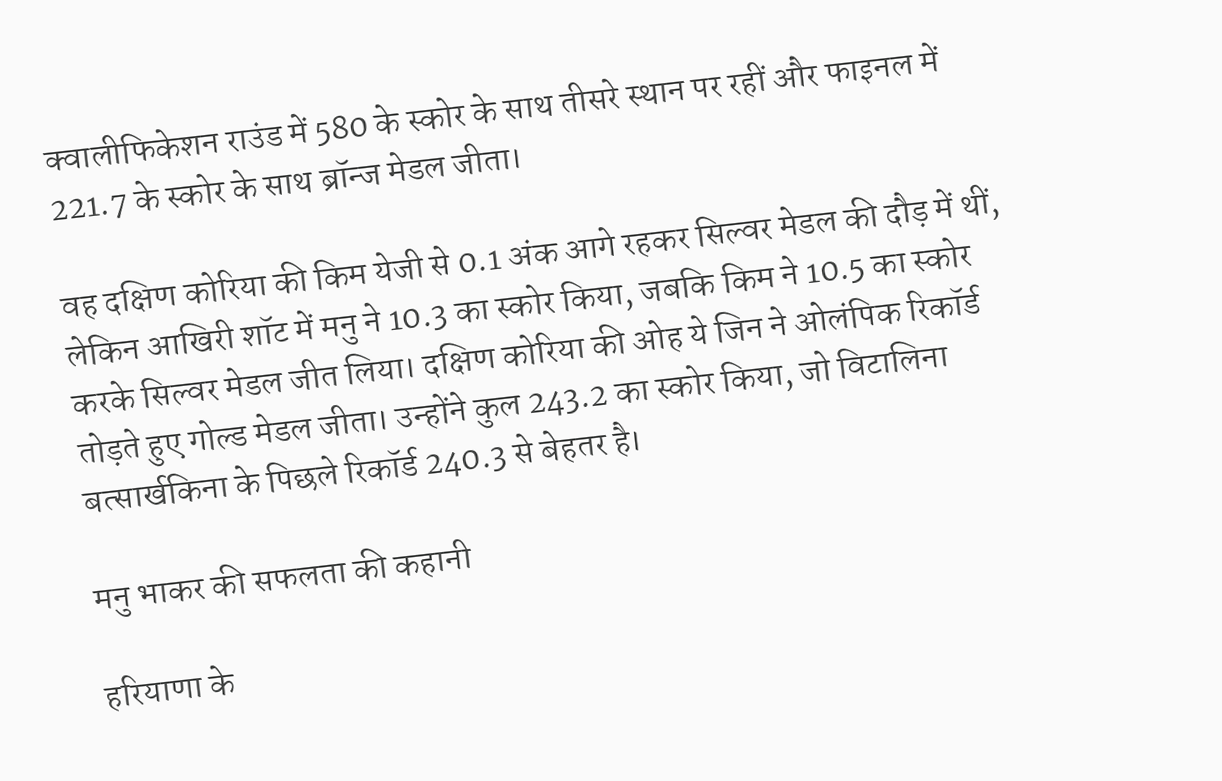क्वालीफिकेशन राउंड में 580 के स्कोर के साथ तीसरे स्थान पर रहीं और फाइनल में 221.7 के स्कोर के साथ ब्रॉन्ज मेडल जीता।

वह दक्षिण कोरिया की किम येजी से 0.1 अंक आगे रहकर सिल्वर मेडल की दौड़ में थीं, लेकिन आखिरी शॉट में मनु ने 10.3 का स्कोर किया, जबकि किम ने 10.5 का स्कोर करके सिल्वर मेडल जीत लिया। दक्षिण कोरिया की ओह ये जिन ने ओलंपिक रिकॉर्ड तोड़ते हुए गोल्ड मेडल जीता। उन्होंने कुल 243.2 का स्कोर किया, जो विटालिना बत्सार्खकिना के पिछले रिकॉर्ड 240.3 से बेहतर है।

मनु भाकर की सफलता की कहानी

हरियाणा के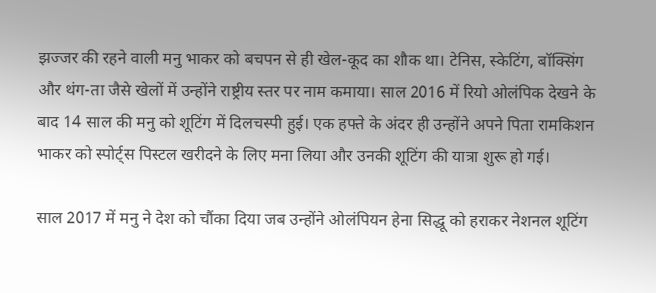झज्जर की रहने वाली मनु भाकर को बचपन से ही खेल-कूद का शौक था। टेनिस, स्केटिंग, बॉक्सिंग और थंग-ता जैसे खेलों में उन्होंने राष्ट्रीय स्तर पर नाम कमाया। साल 2016 में रियो ओलंपिक देखने के बाद 14 साल की मनु को शूटिंग में दिलचस्पी हुई। एक हफ्ते के अंदर ही उन्होंने अपने पिता रामकिशन भाकर को स्पोर्ट्स पिस्टल खरीदने के लिए मना लिया और उनकी शूटिंग की यात्रा शुरू हो गई।

साल 2017 में मनु ने देश को चौंका दिया जब उन्होंने ओलंपियन हेना सिद्धू को हराकर नेशनल शूटिंग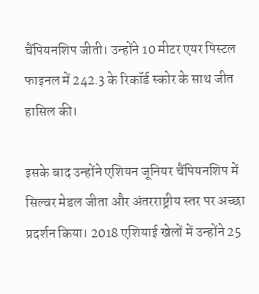चैंपियनशिप जीती। उन्होंने 10 मीटर एयर पिस्टल फाइनल में 242.3 के रिकॉर्ड स्कोर के साथ जीत हासिल की।

इसके बाद उन्होंने एशियन जूनियर चैंपियनशिप में सिल्वर मेडल जीता और अंतरराष्ट्रीय स्तर पर अच्छा प्रदर्शन किया। 2018 एशियाई खेलों में उन्होंने 25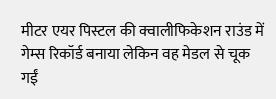मीटर एयर पिस्टल की क्वालीफिकेशन राउंड में गेम्स रिकॉर्ड बनाया लेकिन वह मेडल से चूक गईं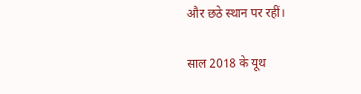और छठे स्थान पर रहीं।

साल 2018 के यूथ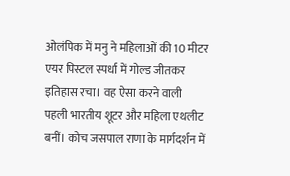ओलंपिक में मनु ने महिलाओं की 10 मीटर एयर पिस्टल स्पर्धा में गोल्ड जीतकर इतिहास रचा। वह ऐसा करने वाली पहली भारतीय शूटर और महिला एथलीट बनीं। कोच जसपाल राणा के मार्गदर्शन में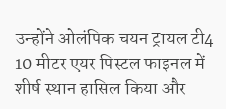उन्होंने ओलंपिक चयन ट्रायल टी4 10 मीटर एयर पिस्टल फाइनल में शीर्ष स्थान हासिल किया और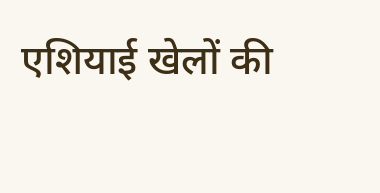एशियाई खेलों की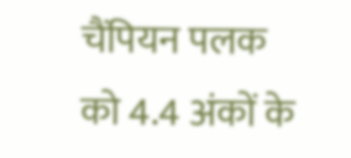चैंपियन पलक को 4.4 अंकों के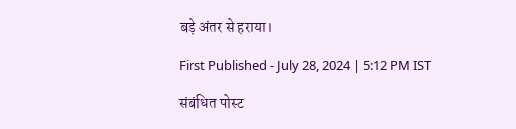बड़े अंतर से हराया।

First Published - July 28, 2024 | 5:12 PM IST

संबंधित पोस्ट